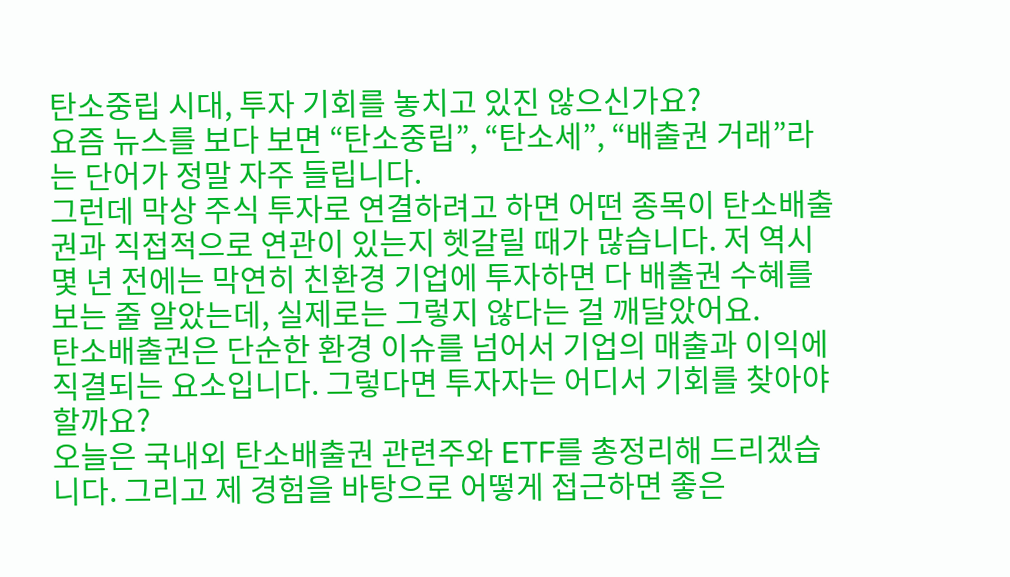탄소중립 시대, 투자 기회를 놓치고 있진 않으신가요?
요즘 뉴스를 보다 보면 “탄소중립”, “탄소세”, “배출권 거래”라는 단어가 정말 자주 들립니다.
그런데 막상 주식 투자로 연결하려고 하면 어떤 종목이 탄소배출권과 직접적으로 연관이 있는지 헷갈릴 때가 많습니다. 저 역시 몇 년 전에는 막연히 친환경 기업에 투자하면 다 배출권 수혜를 보는 줄 알았는데, 실제로는 그렇지 않다는 걸 깨달았어요.
탄소배출권은 단순한 환경 이슈를 넘어서 기업의 매출과 이익에 직결되는 요소입니다. 그렇다면 투자자는 어디서 기회를 찾아야 할까요?
오늘은 국내외 탄소배출권 관련주와 ETF를 총정리해 드리겠습니다. 그리고 제 경험을 바탕으로 어떻게 접근하면 좋은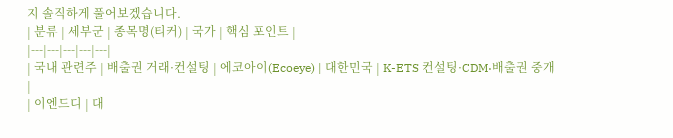지 솔직하게 풀어보겠습니다.
| 분류 | 세부군 | 종목명(티커) | 국가 | 핵심 포인트 |
|---|---|---|---|---|
| 국내 관련주 | 배출권 거래·컨설팅 | 에코아이(Ecoeye) | 대한민국 | K-ETS 컨설팅·CDM·배출권 중개 |
| 이엔드디 | 대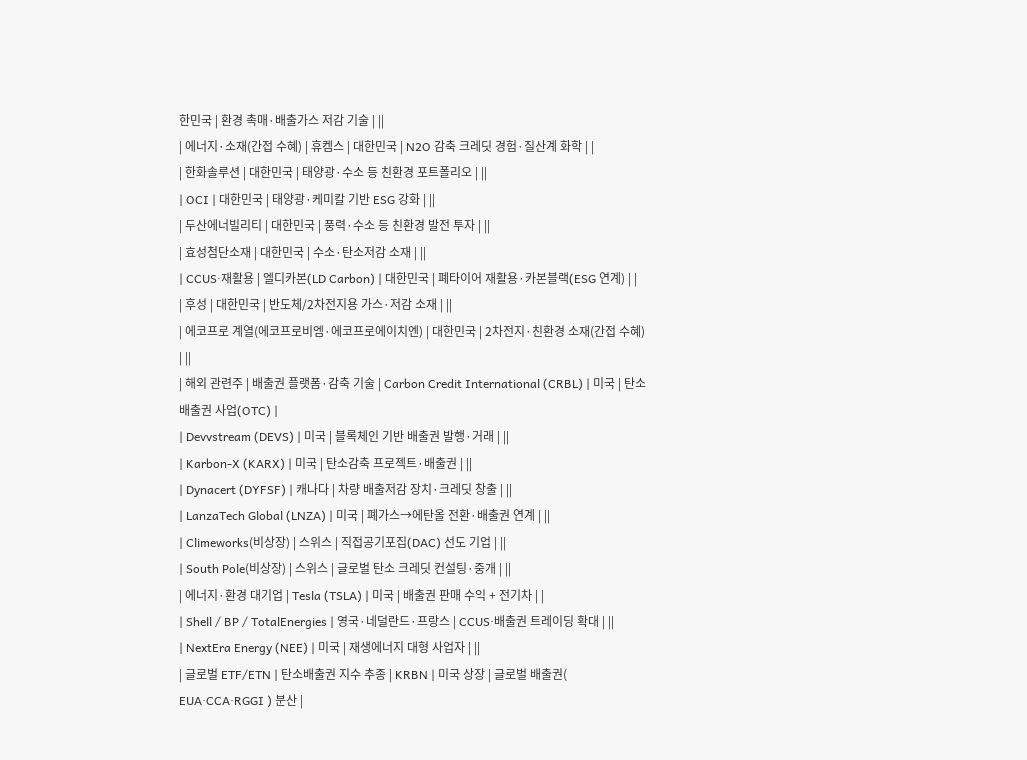한민국 | 환경 촉매·배출가스 저감 기술 | ||
| 에너지·소재(간접 수혜) | 휴켐스 | 대한민국 | N2O 감축 크레딧 경험·질산계 화학 | |
| 한화솔루션 | 대한민국 | 태양광·수소 등 친환경 포트폴리오 | ||
| OCI | 대한민국 | 태양광·케미칼 기반 ESG 강화 | ||
| 두산에너빌리티 | 대한민국 | 풍력·수소 등 친환경 발전 투자 | ||
| 효성첨단소재 | 대한민국 | 수소·탄소저감 소재 | ||
| CCUS·재활용 | 엘디카본(LD Carbon) | 대한민국 | 폐타이어 재활용·카본블랙(ESG 연계) | |
| 후성 | 대한민국 | 반도체/2차전지용 가스·저감 소재 | ||
| 에코프로 계열(에코프로비엠·에코프로에이치엔) | 대한민국 | 2차전지·친환경 소재(간접 수혜) | ||
| 해외 관련주 | 배출권 플랫폼·감축 기술 | Carbon Credit International (CRBL) | 미국 | 탄소배출권 사업(OTC) |
| Devvstream (DEVS) | 미국 | 블록체인 기반 배출권 발행·거래 | ||
| Karbon-X (KARX) | 미국 | 탄소감축 프로젝트·배출권 | ||
| Dynacert (DYFSF) | 캐나다 | 차량 배출저감 장치·크레딧 창출 | ||
| LanzaTech Global (LNZA) | 미국 | 폐가스→에탄올 전환·배출권 연계 | ||
| Climeworks(비상장) | 스위스 | 직접공기포집(DAC) 선도 기업 | ||
| South Pole(비상장) | 스위스 | 글로벌 탄소 크레딧 컨설팅·중개 | ||
| 에너지·환경 대기업 | Tesla (TSLA) | 미국 | 배출권 판매 수익 + 전기차 | |
| Shell / BP / TotalEnergies | 영국·네덜란드·프랑스 | CCUS·배출권 트레이딩 확대 | ||
| NextEra Energy (NEE) | 미국 | 재생에너지 대형 사업자 | ||
| 글로벌 ETF/ETN | 탄소배출권 지수 추종 | KRBN | 미국 상장 | 글로벌 배출권( EUA·CCA·RGGI ) 분산 |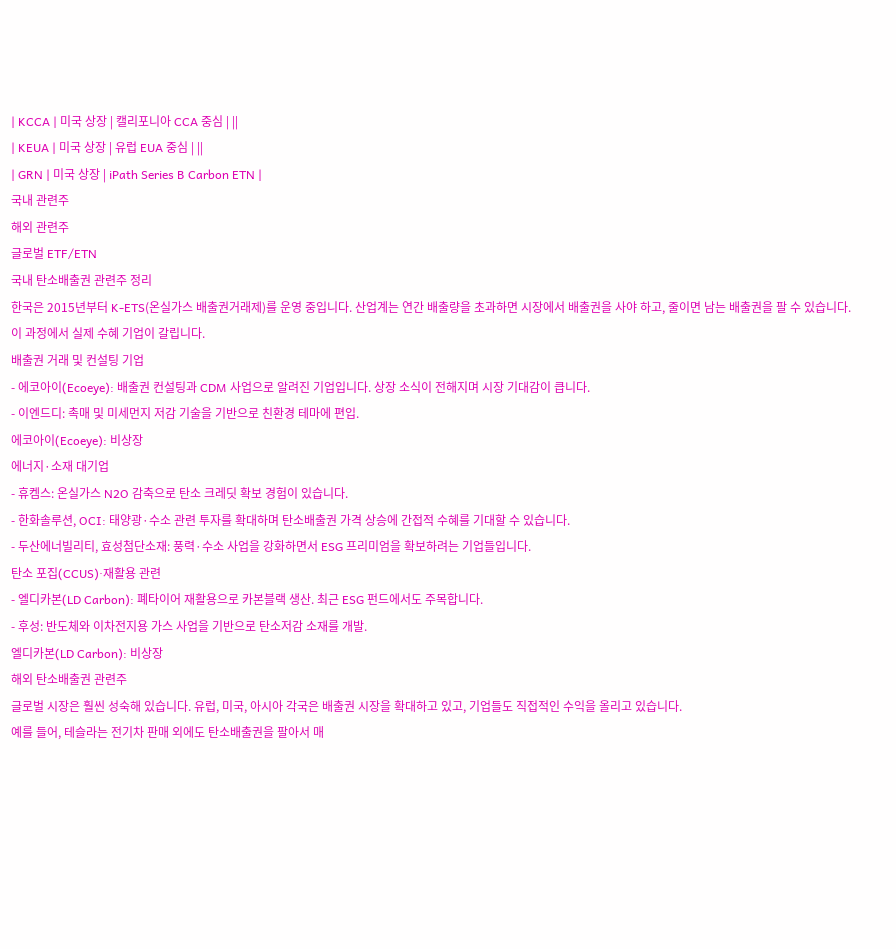| KCCA | 미국 상장 | 캘리포니아 CCA 중심 | ||
| KEUA | 미국 상장 | 유럽 EUA 중심 | ||
| GRN | 미국 상장 | iPath Series B Carbon ETN |
국내 관련주
해외 관련주
글로벌 ETF/ETN
국내 탄소배출권 관련주 정리
한국은 2015년부터 K-ETS(온실가스 배출권거래제)를 운영 중입니다. 산업계는 연간 배출량을 초과하면 시장에서 배출권을 사야 하고, 줄이면 남는 배출권을 팔 수 있습니다. 이 과정에서 실제 수혜 기업이 갈립니다.
배출권 거래 및 컨설팅 기업
- 에코아이(Ecoeye): 배출권 컨설팅과 CDM 사업으로 알려진 기업입니다. 상장 소식이 전해지며 시장 기대감이 큽니다.
- 이엔드디: 촉매 및 미세먼지 저감 기술을 기반으로 친환경 테마에 편입.
에코아이(Ecoeye): 비상장
에너지·소재 대기업
- 휴켐스: 온실가스 N2O 감축으로 탄소 크레딧 확보 경험이 있습니다.
- 한화솔루션, OCI: 태양광·수소 관련 투자를 확대하며 탄소배출권 가격 상승에 간접적 수혜를 기대할 수 있습니다.
- 두산에너빌리티, 효성첨단소재: 풍력·수소 사업을 강화하면서 ESG 프리미엄을 확보하려는 기업들입니다.
탄소 포집(CCUS)·재활용 관련
- 엘디카본(LD Carbon): 폐타이어 재활용으로 카본블랙 생산. 최근 ESG 펀드에서도 주목합니다.
- 후성: 반도체와 이차전지용 가스 사업을 기반으로 탄소저감 소재를 개발.
엘디카본(LD Carbon): 비상장
해외 탄소배출권 관련주
글로벌 시장은 훨씬 성숙해 있습니다. 유럽, 미국, 아시아 각국은 배출권 시장을 확대하고 있고, 기업들도 직접적인 수익을 올리고 있습니다.
예를 들어, 테슬라는 전기차 판매 외에도 탄소배출권을 팔아서 매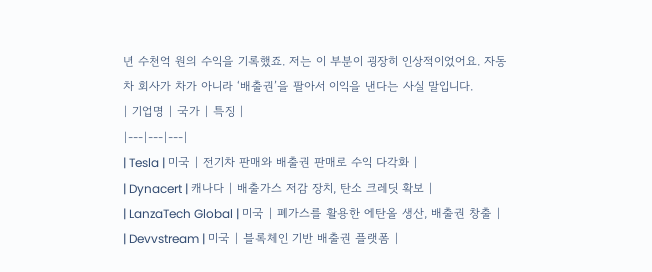년 수천억 원의 수익을 기록했죠. 저는 이 부분이 굉장히 인상적이었어요. 자동차 회사가 차가 아니라 ‘배출권’을 팔아서 이익을 낸다는 사실 말입니다.
| 기업명 | 국가 | 특징 |
|---|---|---|
| Tesla | 미국 | 전기차 판매와 배출권 판매로 수익 다각화 |
| Dynacert | 캐나다 | 배출가스 저감 장치, 탄소 크레딧 확보 |
| LanzaTech Global | 미국 | 폐가스를 활용한 에탄올 생산, 배출권 창출 |
| Devvstream | 미국 | 블록체인 기반 배출권 플랫폼 |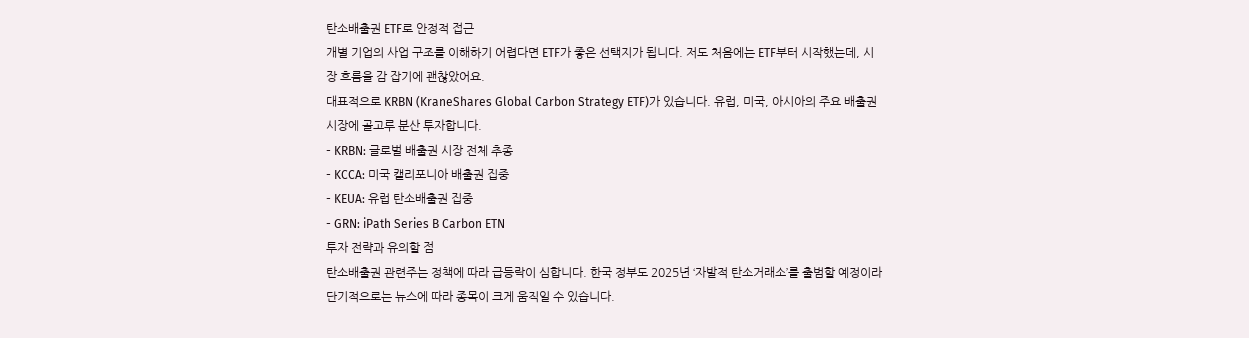탄소배출권 ETF로 안정적 접근
개별 기업의 사업 구조를 이해하기 어렵다면 ETF가 좋은 선택지가 됩니다. 저도 처음에는 ETF부터 시작했는데, 시장 흐름을 감 잡기에 괜찮았어요.
대표적으로 KRBN (KraneShares Global Carbon Strategy ETF)가 있습니다. 유럽, 미국, 아시아의 주요 배출권 시장에 골고루 분산 투자합니다.
- KRBN: 글로벌 배출권 시장 전체 추종
- KCCA: 미국 캘리포니아 배출권 집중
- KEUA: 유럽 탄소배출권 집중
- GRN: iPath Series B Carbon ETN
투자 전략과 유의할 점
탄소배출권 관련주는 정책에 따라 급등락이 심합니다. 한국 정부도 2025년 ‘자발적 탄소거래소’를 출범할 예정이라 단기적으로는 뉴스에 따라 종목이 크게 움직일 수 있습니다.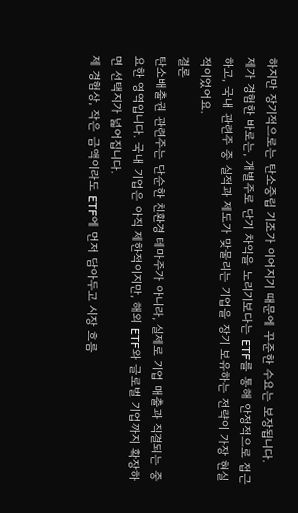하지만 장기적으로는 탄소중립 기조가 이어지기 때문에 꾸준한 수요는 보장됩니다.
제가 경험한 바로는, 개별주로 단기 차익을 노리기보다는 ETF를 통해 안정적으로 접근하고, 국내 관련주 중 실적과 제도가 맞물리는 기업을 장기 보유하는 전략이 가장 현실적이었어요.
결론
탄소배출권 관련주는 단순한 친환경 테마주가 아니라, 실제로 기업 매출과 직결되는 중요한 영역입니다. 국내 기업은 아직 제한적이지만, 해외 ETF와 글로벌 기업까지 확장하면 선택지가 넓어집니다.
제 경험상, 작은 금액이라도 ETF에 먼저 담아두고 시장 흐름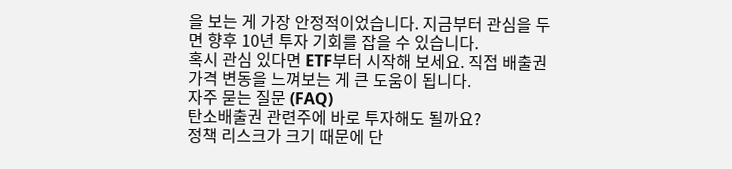을 보는 게 가장 안정적이었습니다. 지금부터 관심을 두면 향후 10년 투자 기회를 잡을 수 있습니다.
혹시 관심 있다면 ETF부터 시작해 보세요. 직접 배출권 가격 변동을 느껴보는 게 큰 도움이 됩니다.
자주 묻는 질문 (FAQ)
탄소배출권 관련주에 바로 투자해도 될까요?
정책 리스크가 크기 때문에 단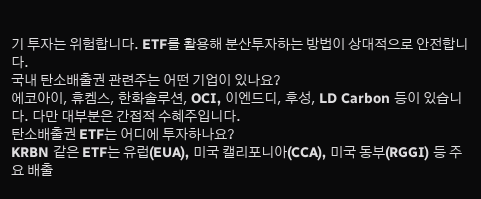기 투자는 위험합니다. ETF를 활용해 분산투자하는 방법이 상대적으로 안전합니다.
국내 탄소배출권 관련주는 어떤 기업이 있나요?
에코아이, 휴켐스, 한화솔루션, OCI, 이엔드디, 후성, LD Carbon 등이 있습니다. 다만 대부분은 간접적 수혜주입니다.
탄소배출권 ETF는 어디에 투자하나요?
KRBN 같은 ETF는 유럽(EUA), 미국 캘리포니아(CCA), 미국 동부(RGGI) 등 주요 배출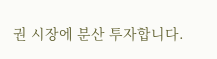권 시장에 분산 투자합니다.